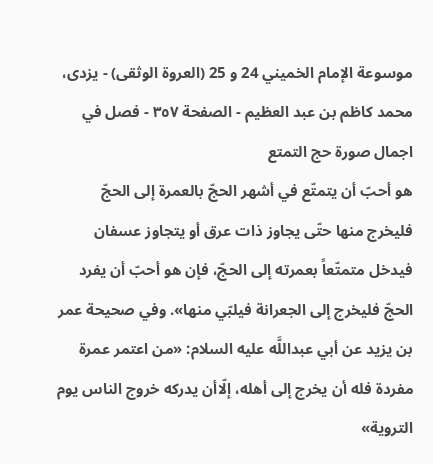موسوعة الإمام الخميني 24 و 25 (العروة الوثقى) - يزدى، محمد كاظم بن عبد العظيم - الصفحة ٣٥٧ - فصل في اجمال صورة حج التمتع
هو أحبّ أن يتمتّع في أشهر الحجّ بالعمرة إلى الحجّ فليخرج منها حتّى يجاوز ذات عرق أو يتجاوز عسفان فيدخل متمتّعاً بعمرته إلى الحجّ، فإن هو أحبّ أن يفرد الحجّ فليخرج إلى الجعرانة فيلبّي منها». وفي صحيحة عمر بن يزيد عن أبي عبداللَّه عليه السلام: «من اعتمر عمرة مفردة فله أن يخرج إلى أهله، إلّاأن يدركه خروج الناس يوم التروية»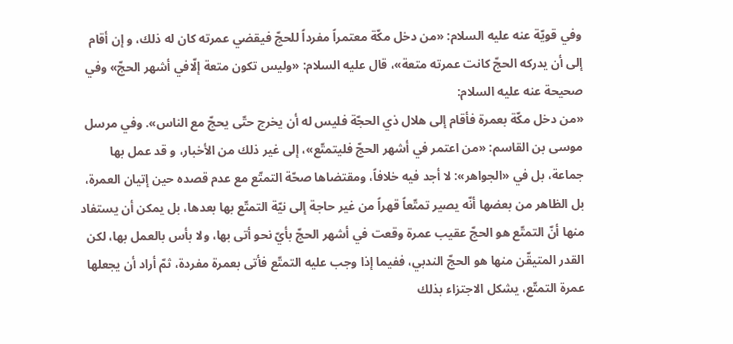وفي قويّة عنه عليه السلام: «من دخل مكّة معتمراً مفرداً للحجّ فيقضي عمرته كان له ذلك، و إن أقام إلى أن يدركه الحجّ كانت عمرته متعة»، قال عليه السلام: «وليس تكون متعة إلّافي أشهر الحجّ» وفي صحيحة عنه عليه السلام:
«من دخل مكّة بعمرة فأقام إلى هلال ذي الحجّة فليس له أن يخرج حتّى يحجّ مع الناس». وفي مرسل موسى بن القاسم: «من اعتمر في أشهر الحجّ فليتمتّع»، إلى غير ذلك من الأخبار، و قد عمل بها جماعة، بل في «الجواهر»: لا أجد فيه خلافاً، ومقتضاها صحّة التمتّع مع عدم قصده حين إتيان العمرة، بل الظاهر من بعضها أنّه يصير تمتّعاً قهراً من غير حاجة إلى نيّة التمتّع بها بعدها، بل يمكن أن يستفاد منها أنّ التمتّع هو الحجّ عقيب عمرة وقعت في أشهر الحجّ بأيّ نحو أتى بها، ولا بأس بالعمل بها، لكن القدر المتيقّن منها هو الحجّ الندبي، ففيما إذا وجب عليه التمتّع فأتى بعمرة مفردة، ثمّ أراد أن يجعلها عمرة التمتّع، يشكل الاجتزاء بذلك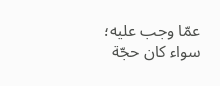عمّا وجب عليه؛ سواء كان حجّة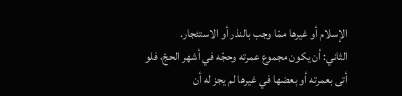الإسلام أو غيرها ممّا وجب بالنذر أو الاستئجار.
الثاني: أن يكون مجموع عمرته وحجّه في أشهر الحجّ، فلو أتى بعمرته أو بعضها في غيرها لم يجز له أن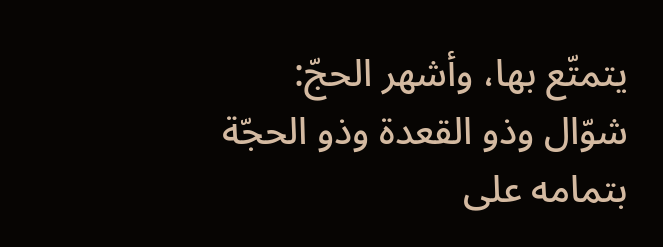يتمتّع بها، وأشهر الحجّ: شوّال وذو القعدة وذو الحجّة بتمامه على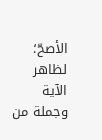الأصحّ؛ لظاهر الآية وجملة من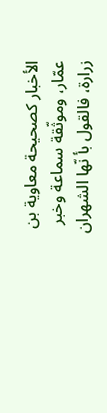الأخبار كصحيحة معاوية بن عمّار، وموثّقة سماعة وخبر زرارة، فالقول بأ نّها الشهران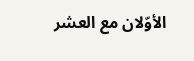الأوّلان مع العشر